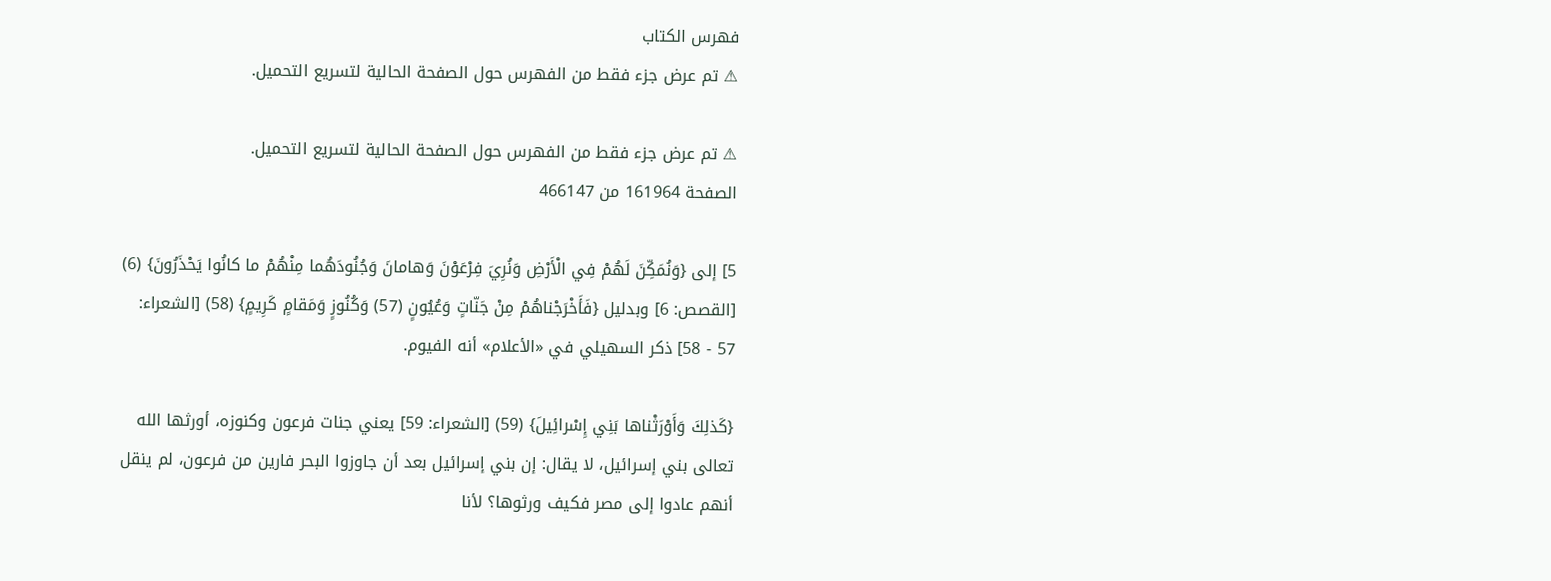فهرس الكتاب
⚠ تم عرض جزء فقط من الفهرس حول الصفحة الحالية لتسريع التحميل.

⚠ تم عرض جزء فقط من الفهرس حول الصفحة الحالية لتسريع التحميل.
الصفحة 161964 من 466147

5] إلى {وَنُمَكِّنَ لَهُمْ فِي الْأَرْضِ وَنُرِيَ فِرْعَوْنَ وَهامانَ وَجُنُودَهُما مِنْهُمْ ما كانُوا يَحْذَرُونَ} (6) [القصص: 6] وبدليل {فَأَخْرَجْناهُمْ مِنْ جَنّاتٍ وَعُيُونٍ (57) وَكُنُوزٍ وَمَقامٍ كَرِيمٍ} (58) [الشعراء: 57 - 58] ذكر السهيلي في «الأعلام» أنه الفيوم.

{كَذلِكَ وَأَوْرَثْناها بَنِي إِسْرائِيلَ} (59) [الشعراء: 59] يعني جنات فرعون وكنوزه، أورثها الله تعالى بني إسرائيل، لا يقال: إن بني إسرائيل بعد أن جاوزوا البحر فارين من فرعون، لم ينقل أنهم عادوا إلى مصر فكيف ورثوها؟ لأنا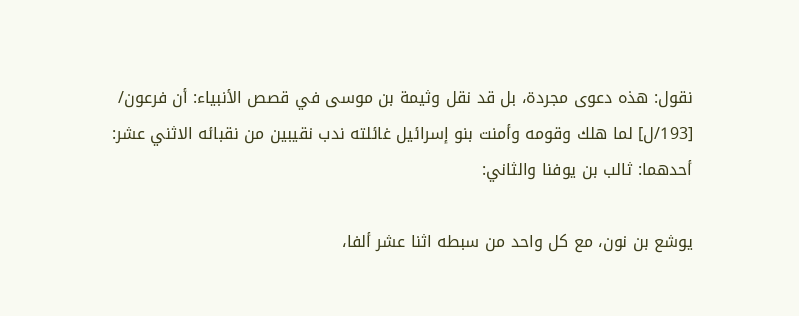نقول: هذه دعوى مجردة، بل قد نقل وثيمة بن موسى في قصص الأنبياء: أن فرعون/ [193/ل] لما هلك وقومه وأمنت بنو إسرائيل غائلته ندب نقيبين من نقبائه الاثني عشر: أحدهما: ثالب بن يوفنا والثاني:

يوشع بن نون، مع كل واحد من سبطه اثنا عشر ألفا،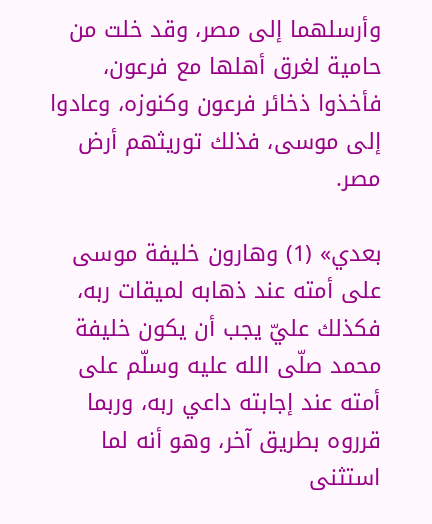وأرسلهما إلى مصر، وقد خلت من حامية لغرق أهلها مع فرعون، فأخذوا ذخائر فرعون وكنوزه، وعادوا إلى موسى، فذلك توريثهم أرض مصر.

بعدي» (1) وهارون خليفة موسى على أمته عند ذهابه لميقات ربه، فكذلك عليّ يجب أن يكون خليفة محمد صلّى الله عليه وسلّم على أمته عند إجابته داعي ربه، وربما قرروه بطريق آخر، وهو أنه لما استثنى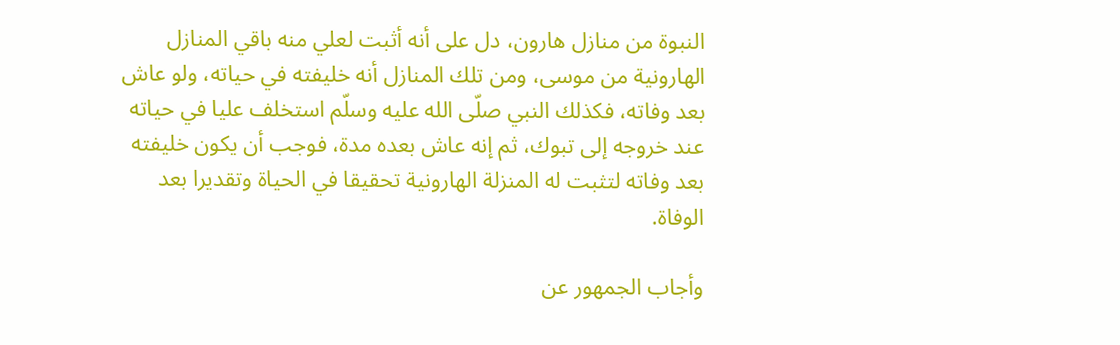النبوة من منازل هارون، دل على أنه أثبت لعلي منه باقي المنازل الهارونية من موسى، ومن تلك المنازل أنه خليفته في حياته، ولو عاش بعد وفاته، فكذلك النبي صلّى الله عليه وسلّم استخلف عليا في حياته عند خروجه إلى تبوك، ثم إنه عاش بعده مدة، فوجب أن يكون خليفته بعد وفاته لتثبت له المنزلة الهارونية تحقيقا في الحياة وتقديرا بعد الوفاة.

وأجاب الجمهور عن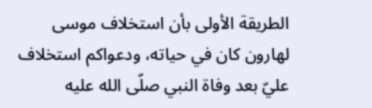الطريقة الأولى بأن استخلاف موسى لهارون كان في حياته، ودعواكم استخلاف عليّ بعد وفاة النبي صلّى الله عليه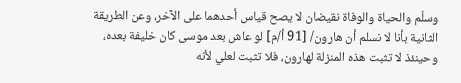وسلّم والحياة والوفاة نقيضان لا يصح قياس أحدهما على الآخر، وعن الطريقة الثانية بأنا لا نسلم أن هارون/ [91 أ/م] لو عاش بعد موسى كان خليفة بعده، وحينئذ لا تثبت هذه المنزلة لهارون، فلا تثبت لعلي لأنه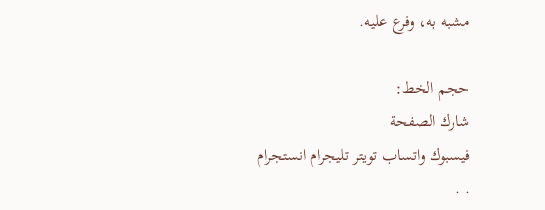مشبه به، وفرع عليه.

حجم الخط:
شارك الصفحة
فيسبوك واتساب تويتر تليجرام انستجرام
. .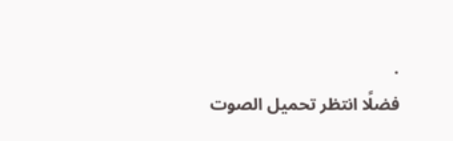.
فضلًا انتظر تحميل الصوت